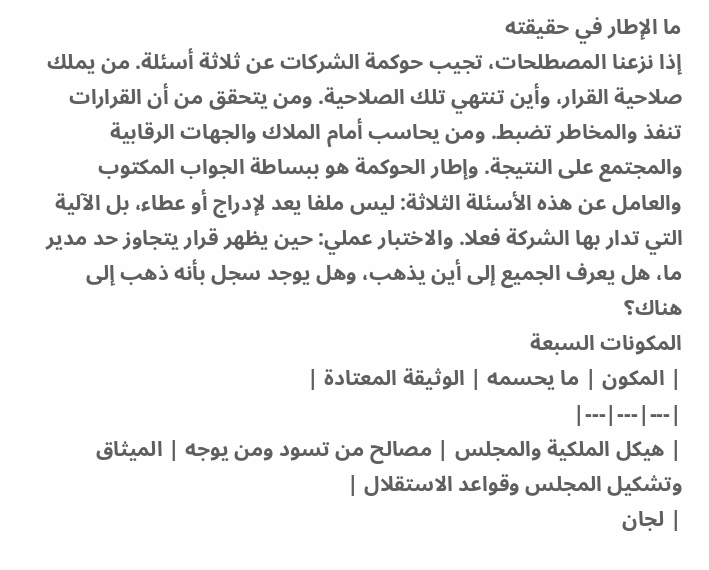ما الإطار في حقيقته
إذا نزعنا المصطلحات، تجيب حوكمة الشركات عن ثلاثة أسئلة. من يملك صلاحية القرار، وأين تنتهي تلك الصلاحية. ومن يتحقق من أن القرارات تنفذ والمخاطر تضبط. ومن يحاسب أمام الملاك والجهات الرقابية والمجتمع على النتيجة. وإطار الحوكمة هو ببساطة الجواب المكتوب والعامل عن هذه الأسئلة الثلاثة: ليس ملفا يعد لإدراج أو عطاء، بل الآلية التي تدار بها الشركة فعلا. والاختبار عملي: حين يظهر قرار يتجاوز حد مدير ما، هل يعرف الجميع إلى أين يذهب، وهل يوجد سجل بأنه ذهب إلى هناك؟
المكونات السبعة
| المكون | ما يحسمه | الوثيقة المعتادة |
|---|---|---|
| هيكل الملكية والمجلس | مصالح من تسود ومن يوجه | الميثاق وتشكيل المجلس وقواعد الاستقلال |
| لجان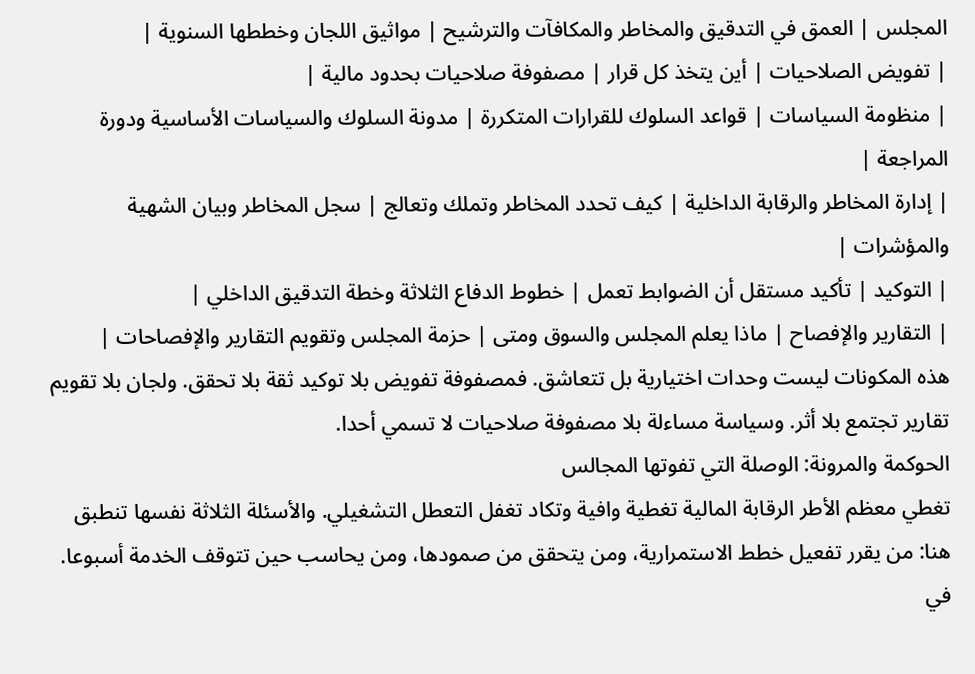المجلس | العمق في التدقيق والمخاطر والمكافآت والترشيح | مواثيق اللجان وخططها السنوية |
| تفويض الصلاحيات | أين يتخذ كل قرار | مصفوفة صلاحيات بحدود مالية |
| منظومة السياسات | قواعد السلوك للقرارات المتكررة | مدونة السلوك والسياسات الأساسية ودورة المراجعة |
| إدارة المخاطر والرقابة الداخلية | كيف تحدد المخاطر وتملك وتعالج | سجل المخاطر وبيان الشهية والمؤشرات |
| التوكيد | تأكيد مستقل أن الضوابط تعمل | خطوط الدفاع الثلاثة وخطة التدقيق الداخلي |
| التقارير والإفصاح | ماذا يعلم المجلس والسوق ومتى | حزمة المجلس وتقويم التقارير والإفصاحات |
هذه المكونات ليست وحدات اختيارية بل تتعاشق. فمصفوفة تفويض بلا توكيد ثقة بلا تحقق. ولجان بلا تقويم تقارير تجتمع بلا أثر. وسياسة مساءلة بلا مصفوفة صلاحيات لا تسمي أحدا.
الحوكمة والمرونة: الوصلة التي تفوتها المجالس
تغطي معظم الأطر الرقابة المالية تغطية وافية وتكاد تغفل التعطل التشغيلي. والأسئلة الثلاثة نفسها تنطبق هنا: من يقرر تفعيل خطط الاستمرارية، ومن يتحقق من صمودها، ومن يحاسب حين تتوقف الخدمة أسبوعا. في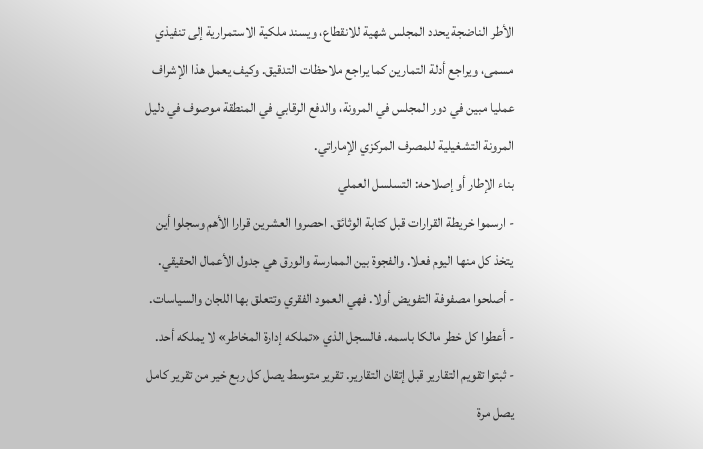الأطر الناضجة يحدد المجلس شهية للانقطاع، ويسند ملكية الاستمرارية إلى تنفيذي مسمى، ويراجع أدلة التمارين كما يراجع ملاحظات التدقيق. وكيف يعمل هذا الإشراف عمليا مبين في دور المجلس في المرونة، والدفع الرقابي في المنطقة موصوف في دليل المرونة التشغيلية للمصرف المركزي الإماراتي.
بناء الإطار أو إصلاحه: التسلسل العملي
- ارسموا خريطة القرارات قبل كتابة الوثائق. احصروا العشرين قرارا الأهم وسجلوا أين يتخذ كل منها اليوم فعلا. والفجوة بين الممارسة والورق هي جدول الأعمال الحقيقي.
- أصلحوا مصفوفة التفويض أولا. فهي العمود الفقري وتتعلق بها اللجان والسياسات.
- أعطوا كل خطر مالكا باسمه. فالسجل الذي «تملكه إدارة المخاطر» لا يملكه أحد.
- ثبتوا تقويم التقارير قبل إتقان التقارير. تقرير متوسط يصل كل ربع خير من تقرير كامل يصل مرة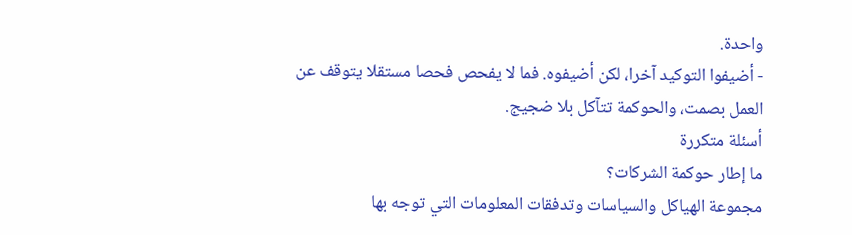واحدة.
- أضيفوا التوكيد آخرا، لكن أضيفوه. فما لا يفحص فحصا مستقلا يتوقف عن العمل بصمت، والحوكمة تتآكل بلا ضجيج.
أسئلة متكررة
ما إطار حوكمة الشركات؟
مجموعة الهياكل والسياسات وتدفقات المعلومات التي توجه بها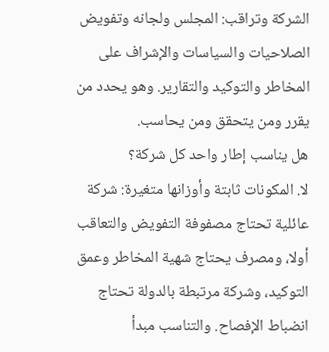الشركة وتراقب: المجلس ولجانه وتفويض الصلاحيات والسياسات والإشراف على المخاطر والتوكيد والتقارير. وهو يحدد من يقرر ومن يتحقق ومن يحاسب.
هل يناسب إطار واحد كل شركة؟
لا. المكونات ثابتة وأوزانها متغيرة: شركة عائلية تحتاج مصفوفة التفويض والتعاقب أولا، ومصرف يحتاج شهية المخاطر وعمق التوكيد، وشركة مرتبطة بالدولة تحتاج انضباط الإفصاح. والتناسب مبدأ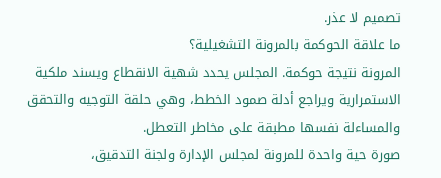تصميم لا عذر.
ما علاقة الحوكمة بالمرونة التشغيلية؟
المرونة نتيجة حوكمة. المجلس يحدد شهية الانقطاع ويسند ملكية الاستمرارية ويراجع أدلة صمود الخطط، وهي حلقة التوجيه والتحقق والمساءلة نفسها مطبقة على مخاطر التعطل.
صورة حية واحدة للمرونة لمجلس الإدارة ولجنة التدقيق،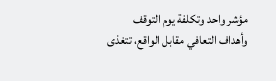مؤشر واحد وتكلفة يوم التوقف وأهداف التعافي مقابل الواقع، تتغذى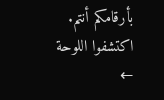بأرقامكم أنتم.
اكتشفوا اللوحة ←